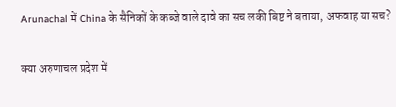Arunachal में China के सैनिकों के कब्जे वाले दावे का सच लकी बिष्ट ने बताया, अफवाह या सच?

क्या अरुणाचल प्रदेश में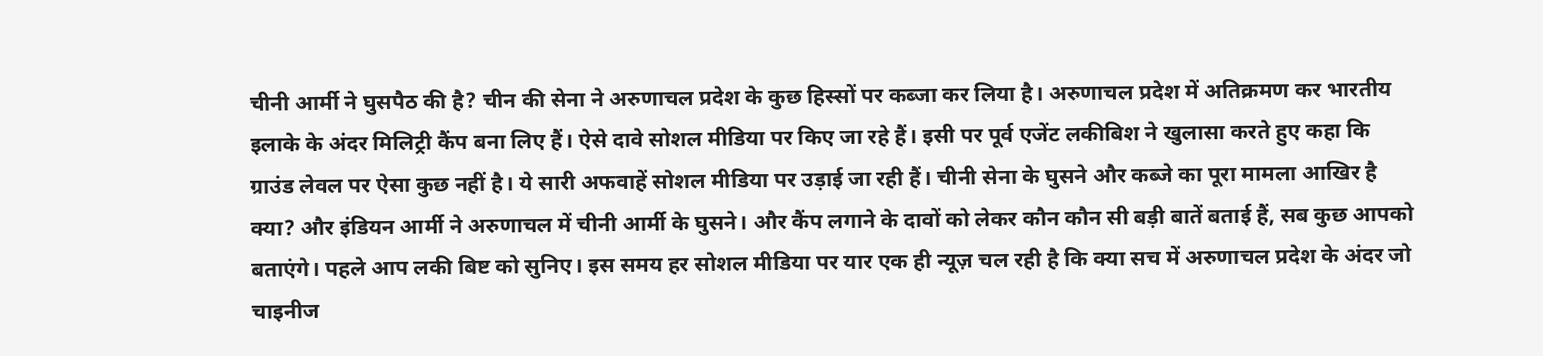चीनी आर्मी ने घुसपैठ की है? चीन की सेना ने अरुणाचल प्रदेश के कुछ हिस्सों पर कब्जा कर लिया है। अरुणाचल प्रदेश में अतिक्रमण कर भारतीय इलाके के अंदर मिलिट्री कैंप बना लिए हैं। ऐसे दावे सोशल मीडिया पर किए जा रहे हैं। इसी पर पूर्व एजेंट लकीबिश ने खुलासा करते हुए कहा कि ग्राउंड लेवल पर ऐसा कुछ नहीं है। ये सारी अफवाहें सोशल मीडिया पर उड़ाई जा रही हैं। चीनी सेना के घुसने और कब्जे का पूरा मामला आखिर है क्या? और इंडियन आर्मी ने अरुणाचल में चीनी आर्मी के घुसने। और कैंप लगाने के दावों को लेकर कौन कौन सी बड़ी बातें बताई हैं, सब कुछ आपको बताएंगे। पहले आप लकी बिष्ट को सुनिए। इस समय हर सोशल मीडिया पर यार एक ही न्यूज़ चल रही है कि क्या सच में अरुणाचल प्रदेश के अंदर जो चाइनीज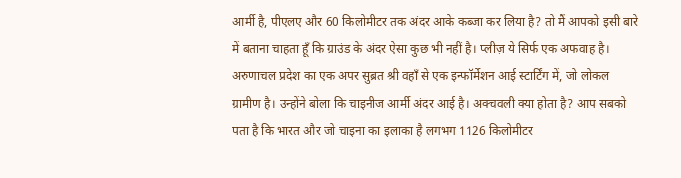आर्मी है, पीएलए और 60 किलोमीटर तक अंदर आके कब्जा कर लिया है? तो मैं आपको इसी बारे में बताना चाहता हूँ कि ग्राउंड के अंदर ऐसा कुछ भी नहीं है। प्लीज़ ये सिर्फ एक अफवाह है। अरुणाचल प्रदेश का एक अपर सुब्रत श्री वहाँ से एक इन्फॉर्मेशन आई स्टार्टिंग में, जो लोकल ग्रामीण है। उन्होंने बोला कि चाइनीज आर्मी अंदर आई है। अक्चवली क्या होता है? आप सबको पता है कि भारत और जो चाइना का इलाका है लगभग 1126 किलोमीटर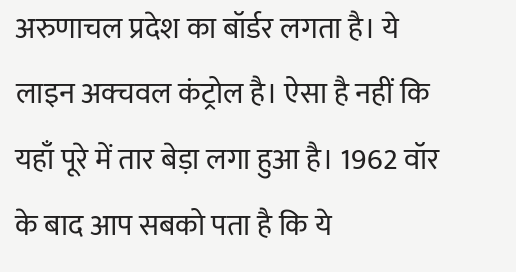अरुणाचल प्रदेश का बॉर्डर लगता है। ये लाइन अक्चवल कंट्रोल है। ऐसा है नहीं कि यहाँ पूरे में तार बेड़ा लगा हुआ है। 1962 वॉर के बाद आप सबको पता है कि ये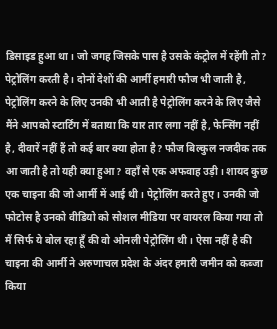डिसाइड हुआ था। जो जगह जिसके पास है उसके कंट्रोल में रहेंगी तो? पेट्रोलिंग करती है। दोनों देशों की आर्मी हमारी फौज भी जाती है, पेट्रोलिंग करने के लिए उनकी भी आती है पेट्रोलिंग करने के लिए जैसे मैंने आपको स्टार्टिंग में बताया कि यार तार लगा नहीं है, फेन्सिंग नहीं है, दीवारें नहीं हैं तो कई बार क्या होता है? फौज बिल्कुल नजदीक तक आ जाती है तो यही क्या हुआ? वहाँ से एक अफवाह उड़ी। शायद कुछ एक चाइना की जो आर्मी में आई थी। पेट्रोलिंग करते हुए। उनकी जो फोटोस है उनको वीडियो को सोशल मीडिया पर वायरल किया गया तो मैं सिर्फ ये बोल रहा हूँ की वो ओनली पेट्रोलिंग थी। ऐसा नहीं है की चाइना की आर्मी ने अरुणाचल प्रदेश के अंदर हमारी जमीन को कब्जा किया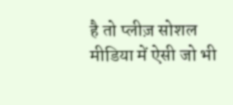है तो प्लीज़ सोशल मीडिया में ऐसी जो भी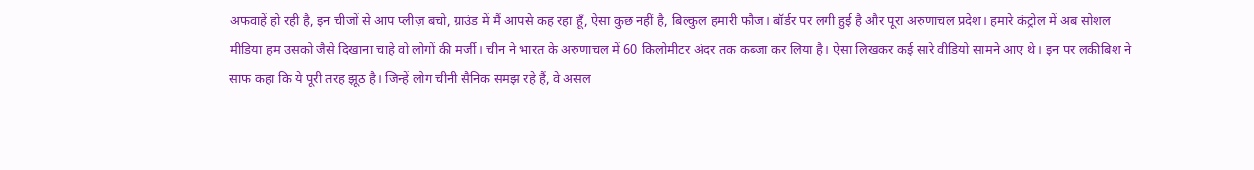अफवाहें हो रही है, इन चीजों से आप प्लीज़ बचो, ग्राउंड में मैं आपसे कह रहा हूँ, ऐसा कुछ नहीं है, बिल्कुल हमारी फौज। बॉर्डर पर लगी हुई है और पूरा अरुणाचल प्रदेश। हमारे कंट्रोल में अब सोशल मीडिया हम उसको जैसे दिखाना चाहे वो लोगों की मर्जी। चीन ने भारत के अरुणाचल में 60 किलोमीटर अंदर तक कब्जा कर लिया है। ऐसा लिखकर कई सारे वीडियो सामने आए थे। इन पर लकीबिश ने साफ कहा कि ये पूरी तरह झूठ है। जिन्हें लोग चीनी सैनिक समझ रहे हैं, वे असल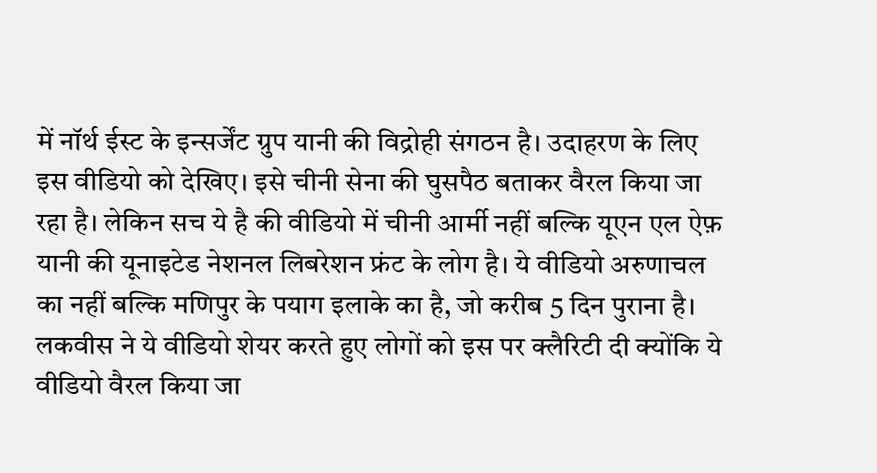में नॉर्थ ईस्ट के इन्सर्जेंट ग्रुप यानी की विद्रोही संगठन है। उदाहरण के लिए इस वीडियो को देखिए। इसे चीनी सेना की घुसपैठ बताकर वैरल किया जा रहा है। लेकिन सच ये है की वीडियो में चीनी आर्मी नहीं बल्कि यूएन एल ऐफ़ यानी की यूनाइटेड नेशनल लिबरेशन फ्रंट के लोग है। ये वीडियो अरुणाचल का नहीं बल्कि मणिपुर के पयाग इलाके का है, जो करीब 5 दिन पुराना है। लकवीस ने ये वीडियो शेयर करते हुए लोगों को इस पर क्लैरिटी दी क्योंकि ये वीडियो वैरल किया जा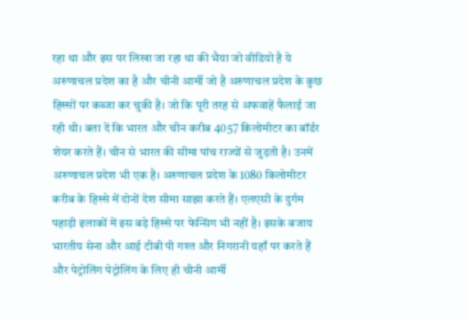रहा था और इस पर लिखा जा रहा था की भैया जो वीडियो है ये अरुणाचल प्रदेश का है और चीनी आर्मी जो है अरुणाचल प्रदेश के कुछ हिस्सों पर कब्जा कर चुकी है। जो कि पूरी तरह से अफवाहें फैलाई जा रही थी। बता दें कि भारत और चीन करीब 4057 किलोमीटर का बॉर्डर शेयर करते हैं। चीन से भारत की सीमा पांच राज्यों से जुड़ती है। उनमें अरुणाचल प्रदेश भी एक है। अरुणाचल प्रदेश के 1080 किलोमीटर करीब के हिस्से में दोनों देश सीमा साझा करते हैं। एलएसी के दुर्गम पहाड़ी इलाकों में इस बड़े हिस्से पर फेन्सिंग भी नहीं है। इसके बजाय भारतीय सेना और आई टीबी पी गश्त और निगरानी यहाँ पर करते हैं और पेट्रोलिंग पेट्रोलिंग के लिए ही चीनी आर्मी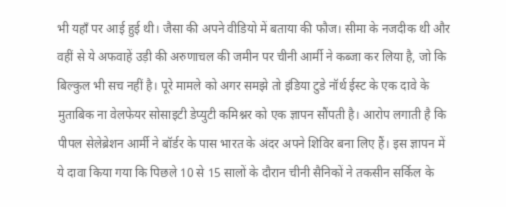भी यहाँ पर आई हुई थी। जैसा की अपने वीडियो में बताया की फौज। सीमा के नजदीक थी और वहीं से ये अफवाहें उड़ी की अरुणाचल की जमीन पर चीनी आर्मी ने कब्जा कर लिया है, जो कि बिल्कुल भी सच नहीं है। पूरे मामले को अगर समझे तो इंडिया टुडे नॉर्थ ईस्ट के एक दावे के मुताबिक ना वेलफेयर सोसाइटी डेप्युटी कमिश्नर को एक ज्ञापन सौंपती है। आरोप लगाती है कि पीपल सेलेब्रेशन आर्मी ने बॉर्डर के पास भारत के अंदर अपने शिविर बना लिए हैं। इस ज्ञापन में ये दावा किया गया कि पिछले 10 से 15 सालों के दौरान चीनी सैनिकों ने तकसीन सर्किल के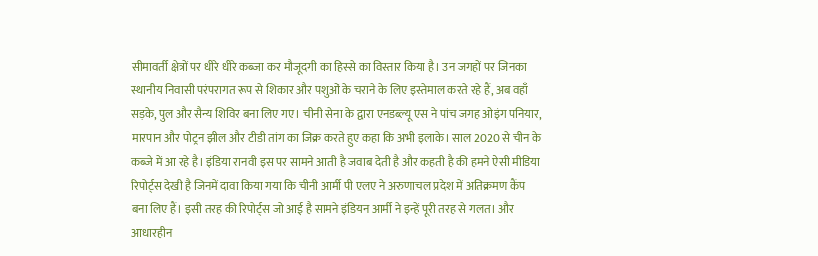सीमावर्ती क्षेत्रों पर धीरे धीरे कब्जा कर मौजूदगी का हिस्से का विस्तार किया है। उन जगहों पर जिनका स्थानीय निवासी परंपरागत रूप से शिकार और पशुओं के चराने के लिए इस्तेमाल करते रहे हैं, अब वहाँ सड़के, पुल और सैन्य शिविर बना लिए गए। चीनी सेना के द्वारा एनडब्ल्यू एस ने पांच जगह ओइंग पनियार, मारपान और पोट्रन झील और टीडी तांग का जिक्र करते हुए कहा कि अभी इलाके। साल 2020 से चीन के कब्जे में आ रहे है। इंडिया रानवी इस पर सामने आती है जवाब देती है और कहती है की हमने ऐसी मीडिया रिपोर्ट्स देखी है जिनमें दावा किया गया कि चीनी आर्मी पी एलए ने अरुणाचल प्रदेश में अतिक्रमण कैंप बना लिए हैं। इसी तरह की रिपोर्ट्स जो आई है सामने इंडियन आर्मी ने इन्हें पूरी तरह से गलत। और आधारहीन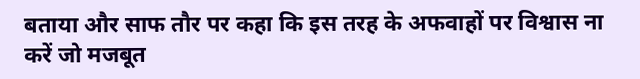बताया और साफ तौर पर कहा कि इस तरह के अफवाहों पर विश्वास ना करें जो मजबूत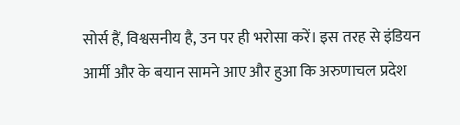सोर्स हैं, विश्वसनीय है, उन पर ही भरोसा करें। इस तरह से इंडियन आर्मी और के बयान सामने आए और हुआ कि अरुणाचल प्रदेश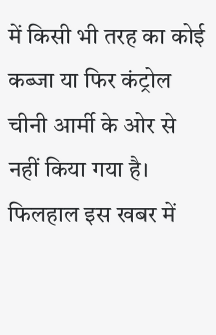में किसी भी तरह का कोई कब्जा या फिर कंट्रोल चीनी आर्मी के ओर से नहीं किया गया है। फिलहाल इस खबर में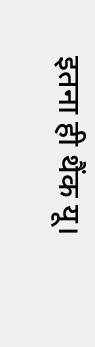इतना ही थैंक यू।